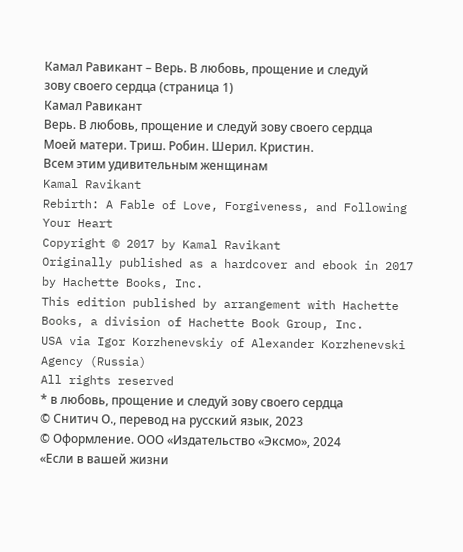Камал Равикант – Верь. В любовь, прощение и следуй зову своего сердца (страница 1)
Камал Равикант
Верь. В любовь, прощение и следуй зову своего сердца
Моей матери. Триш. Робин. Шерил. Кристин.
Всем этим удивительным женщинам
Kamal Ravikant
Rebirth: A Fable of Love, Forgiveness, and Following Your Heart
Copyright © 2017 by Kamal Ravikant
Originally published as a hardcover and ebook in 2017 by Hachette Books, Inc.
This edition published by arrangement with Hachette Books, a division of Hachette Book Group, Inc.
USA via Igor Korzhenevskiy of Alexander Korzhenevski Agency (Russia)
All rights reserved
* в любовь, прощение и следуй зову своего сердца
© Снитич О., перевод на русский язык, 2023
© Оформление. ООО «Издательство «Эксмо», 2024
«Если в вашей жизни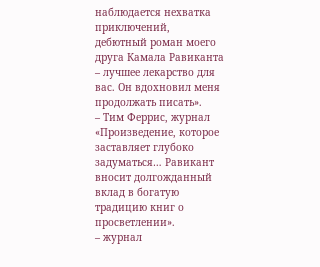наблюдается нехватка приключений, дебютный роман моего друга Камала Равиканта – лучшее лекарство для вас. Он вдохновил меня продолжать писать».
– Тим Феррис, журнал
«Произведение, которое заставляет глубоко задуматься… Равикант вносит долгожданный вклад в богатую традицию книг о просветлении».
– журнал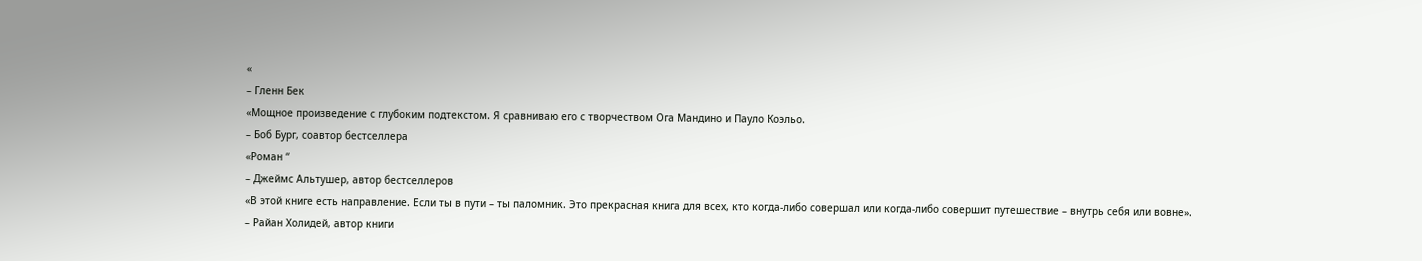«
– Гленн Бек
«Мощное произведение с глубоким подтекстом. Я сравниваю его с творчеством Ога Мандино и Пауло Коэльо.
– Боб Бург, соавтор бестселлера
«Роман “
– Джеймс Альтушер, автор бестселлеров
«В этой книге есть направление. Если ты в пути – ты паломник. Это прекрасная книга для всех, кто когда-либо совершал или когда-либо совершит путешествие – внутрь себя или вовне».
– Райан Холидей, автор книги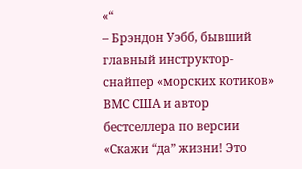«“
– Брэндон Уэбб, бывший главный инструктор-снайпер «морских котиков» ВМС США и автор бестселлера по версии
«Скажи “да” жизни! Это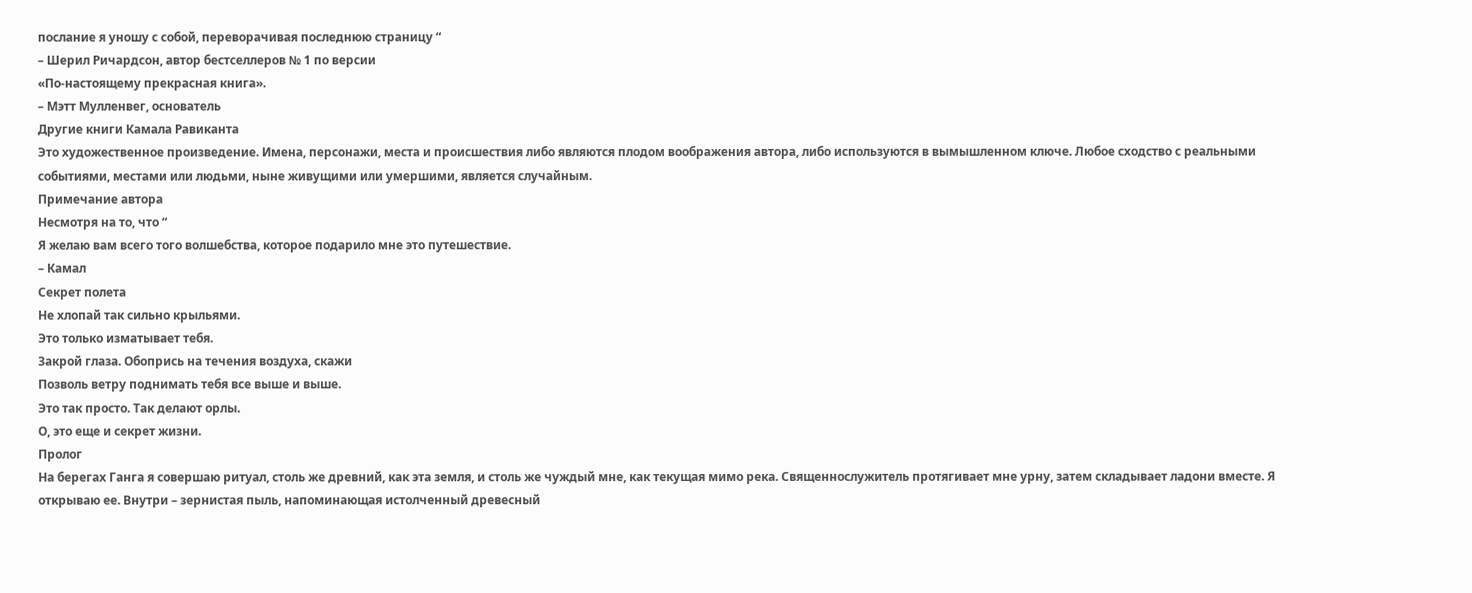послание я уношу с собой, переворачивая последнюю страницу “
– Шерил Ричардсон, автор бестселлеров № 1 по версии
«По-настоящему прекрасная книга».
– Мэтт Мулленвег, основатель
Другие книги Камала Равиканта
Это художественное произведение. Имена, персонажи, места и происшествия либо являются плодом воображения автора, либо используются в вымышленном ключе. Любое сходство с реальными событиями, местами или людьми, ныне живущими или умершими, является случайным.
Примечание автора
Несмотря на то, что “
Я желаю вам всего того волшебства, которое подарило мне это путешествие.
– Камал
Секрет полета
Не хлопай так сильно крыльями.
Это только изматывает тебя.
Закрой глаза. Обопрись на течения воздуха, скажи
Позволь ветру поднимать тебя все выше и выше.
Это так просто. Так делают орлы.
О, это еще и секрет жизни.
Пролог
На берегах Ганга я совершаю ритуал, столь же древний, как эта земля, и столь же чуждый мне, как текущая мимо река. Священнослужитель протягивает мне урну, затем складывает ладони вместе. Я открываю ее. Внутри – зернистая пыль, напоминающая истолченный древесный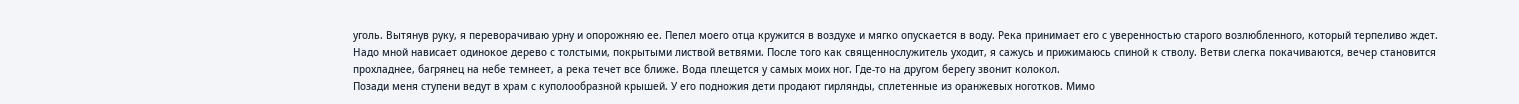уголь. Вытянув руку, я переворачиваю урну и опорожняю ее. Пепел моего отца кружится в воздухе и мягко опускается в воду. Река принимает его с уверенностью старого возлюбленного, который терпеливо ждет.
Надо мной нависает одинокое дерево с толстыми, покрытыми листвой ветвями. После того как священнослужитель уходит, я сажусь и прижимаюсь спиной к стволу. Ветви слегка покачиваются, вечер становится прохладнее, багрянец на небе темнеет, а река течет все ближе. Вода плещется у самых моих ног. Где-то на другом берегу звонит колокол.
Позади меня ступени ведут в храм с куполообразной крышей. У его подножия дети продают гирлянды, сплетенные из оранжевых ноготков. Мимо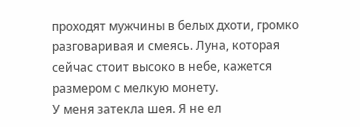проходят мужчины в белых дхоти, громко разговаривая и смеясь. Луна, которая сейчас стоит высоко в небе, кажется размером с мелкую монету.
У меня затекла шея. Я не ел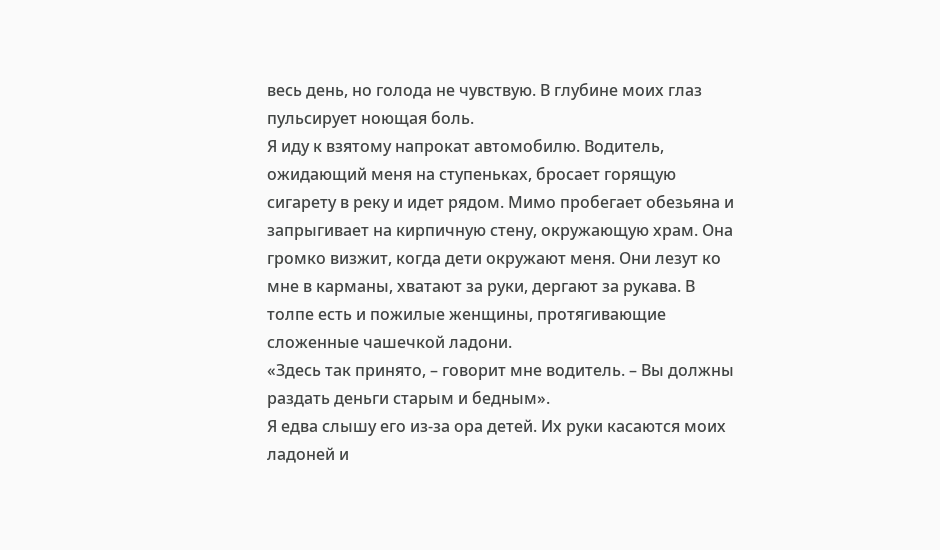весь день, но голода не чувствую. В глубине моих глаз пульсирует ноющая боль.
Я иду к взятому напрокат автомобилю. Водитель, ожидающий меня на ступеньках, бросает горящую сигарету в реку и идет рядом. Мимо пробегает обезьяна и запрыгивает на кирпичную стену, окружающую храм. Она громко визжит, когда дети окружают меня. Они лезут ко мне в карманы, хватают за руки, дергают за рукава. В толпе есть и пожилые женщины, протягивающие сложенные чашечкой ладони.
«Здесь так принято, – говорит мне водитель. – Вы должны раздать деньги старым и бедным».
Я едва слышу его из-за ора детей. Их руки касаются моих ладоней и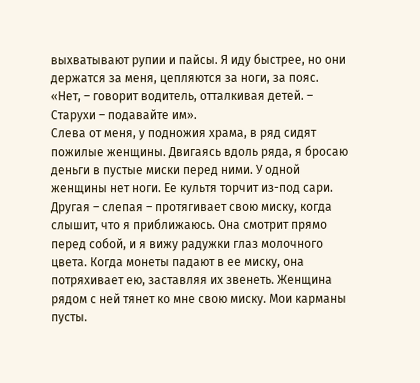выхватывают рупии и пайсы. Я иду быстрее, но они держатся за меня, цепляются за ноги, за пояс.
«Нет, – говорит водитель, отталкивая детей. – Старухи – подавайте им».
Слева от меня, у подножия храма, в ряд сидят пожилые женщины. Двигаясь вдоль ряда, я бросаю деньги в пустые миски перед ними. У одной женщины нет ноги. Ее культя торчит из-под сари. Другая – слепая – протягивает свою миску, когда слышит, что я приближаюсь. Она смотрит прямо перед собой, и я вижу радужки глаз молочного цвета. Когда монеты падают в ее миску, она потряхивает ею, заставляя их звенеть. Женщина рядом с ней тянет ко мне свою миску. Мои карманы пусты.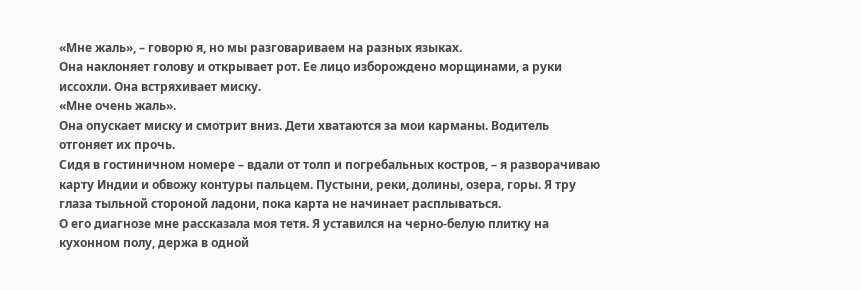«Мне жаль», – говорю я, но мы разговариваем на разных языках.
Она наклоняет голову и открывает рот. Ее лицо изборождено морщинами, а руки иссохли. Она встряхивает миску.
«Мне очень жаль».
Она опускает миску и смотрит вниз. Дети хватаются за мои карманы. Водитель отгоняет их прочь.
Сидя в гостиничном номере – вдали от толп и погребальных костров, – я разворачиваю карту Индии и обвожу контуры пальцем. Пустыни, реки, долины, озера, горы. Я тру глаза тыльной стороной ладони, пока карта не начинает расплываться.
О его диагнозе мне рассказала моя тетя. Я уставился на черно-белую плитку на кухонном полу, держа в одной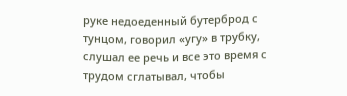руке недоеденный бутерброд с тунцом, говорил «угу» в трубку, слушал ее речь и все это время с трудом сглатывал, чтобы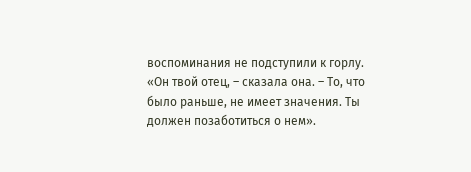воспоминания не подступили к горлу. «Он твой отец, – сказала она. – То, что было раньше, не имеет значения. Ты должен позаботиться о нем».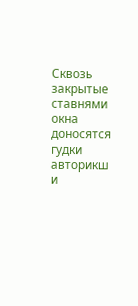Сквозь закрытые ставнями окна доносятся гудки авторикш и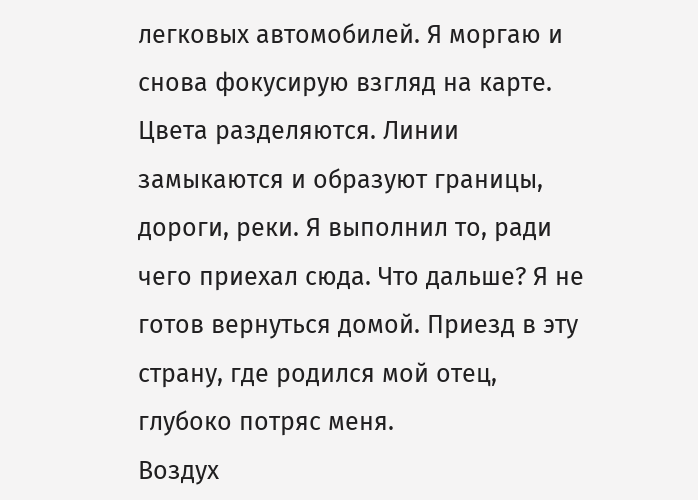легковых автомобилей. Я моргаю и снова фокусирую взгляд на карте. Цвета разделяются. Линии замыкаются и образуют границы, дороги, реки. Я выполнил то, ради чего приехал сюда. Что дальше? Я не готов вернуться домой. Приезд в эту страну, где родился мой отец, глубоко потряс меня.
Воздух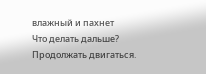влажный и пахнет
Что делать дальше? Продолжать двигаться.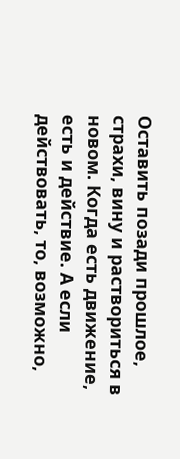Оставить позади прошлое, страхи, вину и раствориться в новом. Когда есть движение, есть и действие. А если действовать, то, возможно,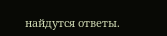найдутся ответы.